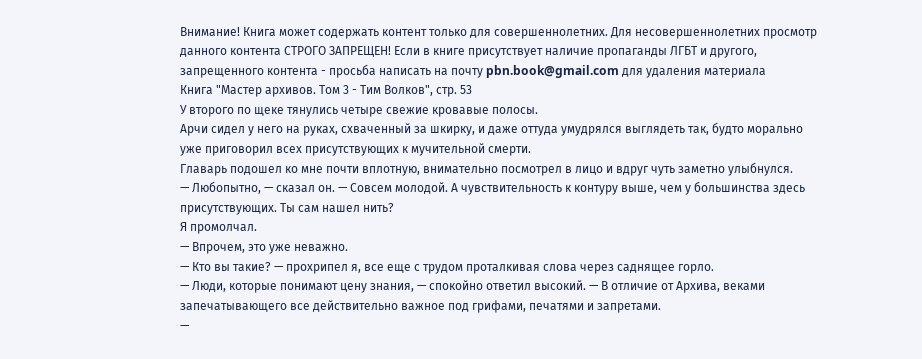Внимание! Книга может содержать контент только для совершеннолетних. Для несовершеннолетних просмотр данного контента СТРОГО ЗАПРЕЩЕН! Если в книге присутствует наличие пропаганды ЛГБТ и другого, запрещенного контента - просьба написать на почту pbn.book@gmail.com для удаления материала
Книга "Мастер архивов. Том 3 - Тим Волков", стр. 53
У второго по щеке тянулись четыре свежие кровавые полосы.
Арчи сидел у него на руках, схваченный за шкирку, и даже оттуда умудрялся выглядеть так, будто морально уже приговорил всех присутствующих к мучительной смерти.
Главарь подошел ко мне почти вплотную, внимательно посмотрел в лицо и вдруг чуть заметно улыбнулся.
— Любопытно, — сказал он. — Совсем молодой. А чувствительность к контуру выше, чем у большинства здесь присутствующих. Ты сам нашел нить?
Я промолчал.
— Впрочем, это уже неважно.
— Кто вы такие? — прохрипел я, все еще с трудом проталкивая слова через саднящее горло.
— Люди, которые понимают цену знания, — спокойно ответил высокий. — В отличие от Архива, веками запечатывающего все действительно важное под грифами, печатями и запретами.
—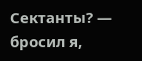Сектанты? — бросил я,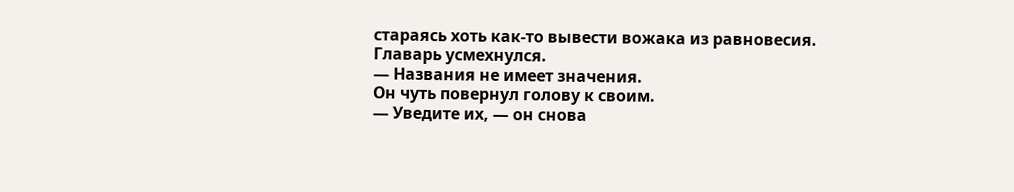стараясь хоть как-то вывести вожака из равновесия.
Главарь усмехнулся.
— Названия не имеет значения.
Он чуть повернул голову к своим.
— Уведите их, — он снова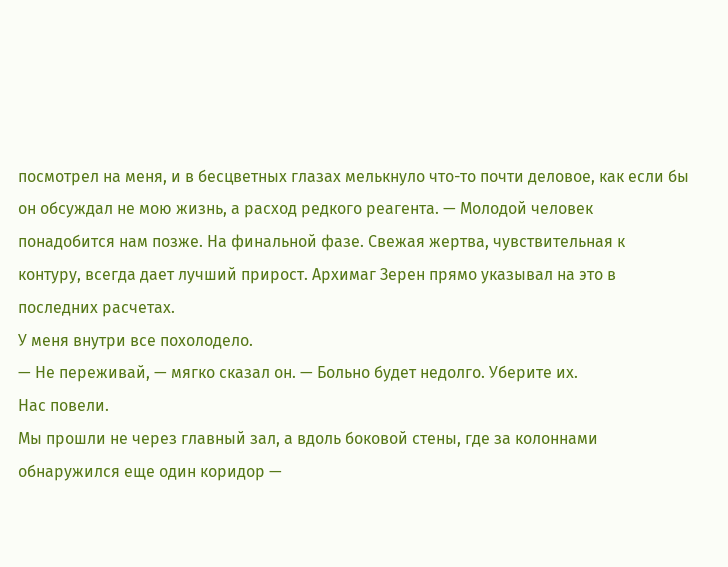посмотрел на меня, и в бесцветных глазах мелькнуло что-то почти деловое, как если бы он обсуждал не мою жизнь, а расход редкого реагента. — Молодой человек понадобится нам позже. На финальной фазе. Свежая жертва, чувствительная к контуру, всегда дает лучший прирост. Архимаг Зерен прямо указывал на это в последних расчетах.
У меня внутри все похолодело.
— Не переживай, — мягко сказал он. — Больно будет недолго. Уберите их.
Нас повели.
Мы прошли не через главный зал, а вдоль боковой стены, где за колоннами обнаружился еще один коридор —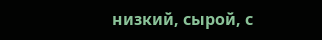низкий, сырой, с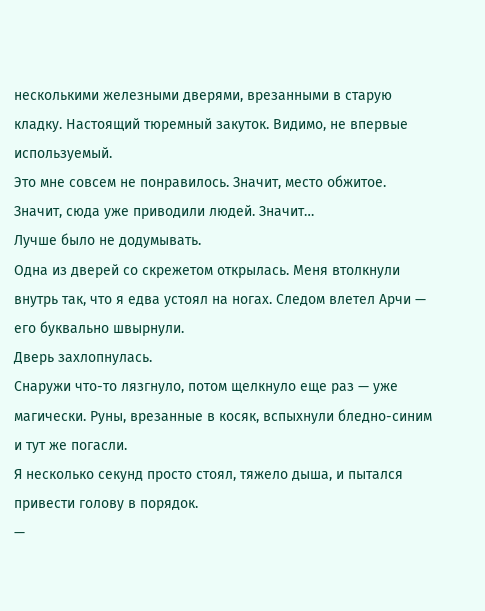несколькими железными дверями, врезанными в старую кладку. Настоящий тюремный закуток. Видимо, не впервые используемый.
Это мне совсем не понравилось. Значит, место обжитое. Значит, сюда уже приводили людей. Значит…
Лучше было не додумывать.
Одна из дверей со скрежетом открылась. Меня втолкнули внутрь так, что я едва устоял на ногах. Следом влетел Арчи — его буквально швырнули.
Дверь захлопнулась.
Снаружи что-то лязгнуло, потом щелкнуло еще раз — уже магически. Руны, врезанные в косяк, вспыхнули бледно-синим и тут же погасли.
Я несколько секунд просто стоял, тяжело дыша, и пытался привести голову в порядок.
—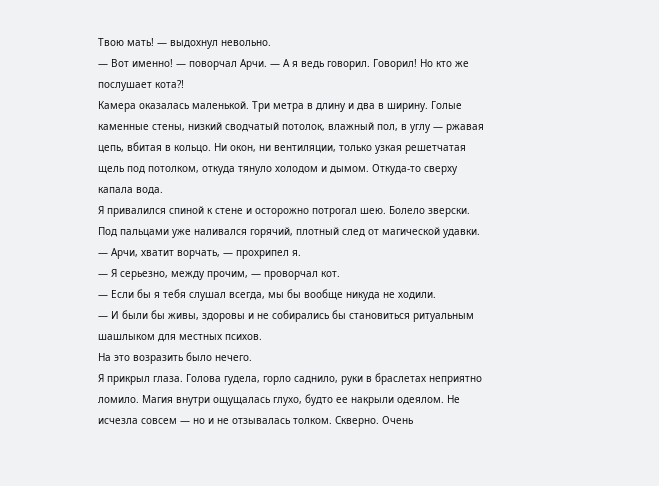Твою мать! — выдохнул невольно.
— Вот именно! — поворчал Арчи. — А я ведь говорил. Говорил! Но кто же послушает кота⁈
Камера оказалась маленькой. Три метра в длину и два в ширину. Голые каменные стены, низкий сводчатый потолок, влажный пол, в углу — ржавая цепь, вбитая в кольцо. Ни окон, ни вентиляции, только узкая решетчатая щель под потолком, откуда тянуло холодом и дымом. Откуда-то сверху капала вода.
Я привалился спиной к стене и осторожно потрогал шею. Болело зверски. Под пальцами уже наливался горячий, плотный след от магической удавки.
— Арчи, хватит ворчать, — прохрипел я.
— Я серьезно, между прочим, — проворчал кот.
— Если бы я тебя слушал всегда, мы бы вообще никуда не ходили.
— И были бы живы, здоровы и не собирались бы становиться ритуальным шашлыком для местных психов.
На это возразить было нечего.
Я прикрыл глаза. Голова гудела, горло саднило, руки в браслетах неприятно ломило. Магия внутри ощущалась глухо, будто ее накрыли одеялом. Не исчезла совсем — но и не отзывалась толком. Скверно. Очень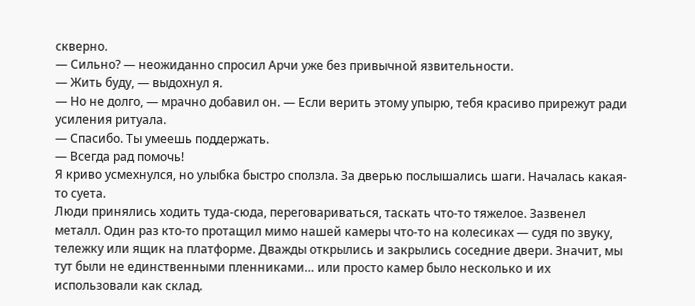скверно.
— Сильно? — неожиданно спросил Арчи уже без привычной язвительности.
— Жить буду, — выдохнул я.
— Но не долго, — мрачно добавил он. — Если верить этому упырю, тебя красиво прирежут ради усиления ритуала.
— Спасибо. Ты умеешь поддержать.
— Всегда рад помочь!
Я криво усмехнулся, но улыбка быстро сползла. За дверью послышались шаги. Началась какая-то суета.
Люди принялись ходить туда-сюда, переговариваться, таскать что-то тяжелое. Зазвенел металл. Один раз кто-то протащил мимо нашей камеры что-то на колесиках — судя по звуку, тележку или ящик на платформе. Дважды открылись и закрылись соседние двери. Значит, мы тут были не единственными пленниками… или просто камер было несколько и их использовали как склад.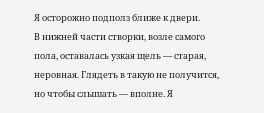Я осторожно подполз ближе к двери.
В нижней части створки, возле самого пола, оставалась узкая щель — старая, неровная. Глядеть в такую не получится, но чтобы слышать — вполне. Я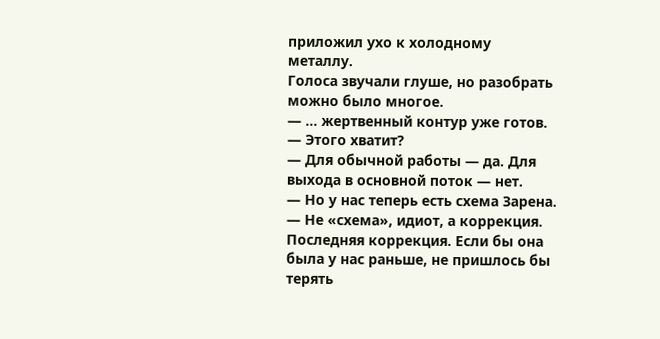приложил ухо к холодному металлу.
Голоса звучали глуше, но разобрать можно было многое.
— … жертвенный контур уже готов.
— Этого хватит?
— Для обычной работы — да. Для выхода в основной поток — нет.
— Но у нас теперь есть схема Зарена.
— Не «схема», идиот, а коррекция. Последняя коррекция. Если бы она была у нас раньше, не пришлось бы терять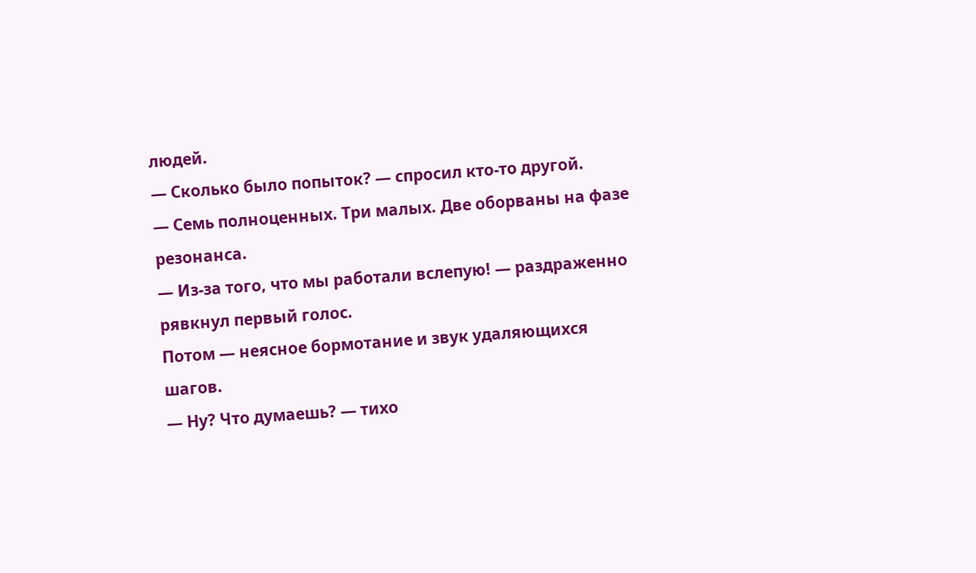людей.
— Сколько было попыток? — спросил кто-то другой.
— Семь полноценных. Три малых. Две оборваны на фазе резонанса.
— Из-за того, что мы работали вслепую! — раздраженно рявкнул первый голос.
Потом — неясное бормотание и звук удаляющихся шагов.
— Ну? Что думаешь? — тихо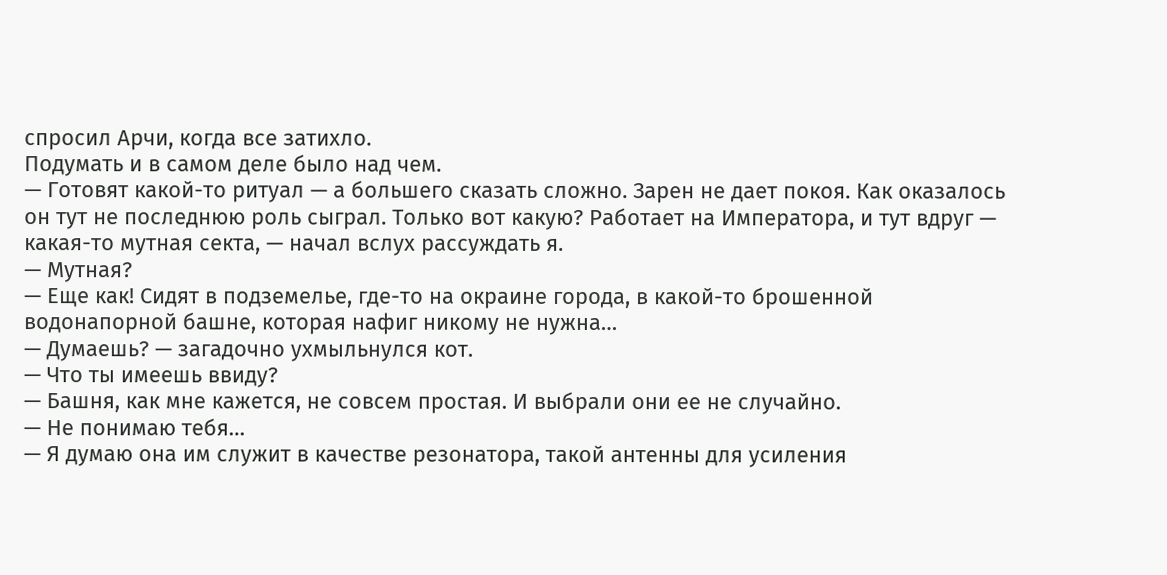спросил Арчи, когда все затихло.
Подумать и в самом деле было над чем.
— Готовят какой-то ритуал — а большего сказать сложно. Зарен не дает покоя. Как оказалось он тут не последнюю роль сыграл. Только вот какую? Работает на Императора, и тут вдруг — какая-то мутная секта, — начал вслух рассуждать я.
— Мутная?
— Еще как! Сидят в подземелье, где-то на окраине города, в какой-то брошенной водонапорной башне, которая нафиг никому не нужна…
— Думаешь? — загадочно ухмыльнулся кот.
— Что ты имеешь ввиду?
— Башня, как мне кажется, не совсем простая. И выбрали они ее не случайно.
— Не понимаю тебя…
— Я думаю она им служит в качестве резонатора, такой антенны для усиления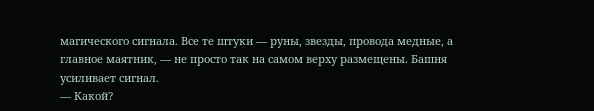магического сигнала. Все те штуки — руны, звезды, провода медные, а главное маятник, — не просто так на самом верху размещены. Башня усиливает сигнал.
— Какой?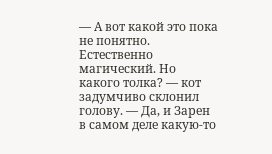— А вот какой это пока не понятно. Естественно магический. Но какого толка? — кот задумчиво склонил голову. — Да, и Зарен в самом деле какую-то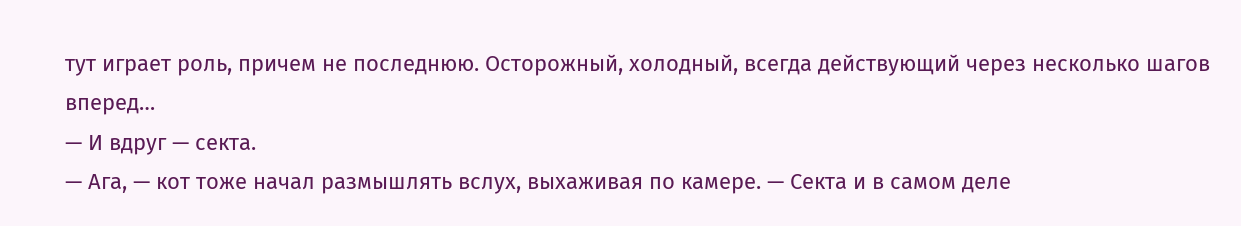тут играет роль, причем не последнюю. Осторожный, холодный, всегда действующий через несколько шагов вперед…
— И вдруг — секта.
— Ага, — кот тоже начал размышлять вслух, выхаживая по камере. — Секта и в самом деле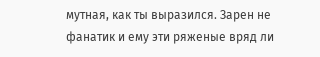мутная, как ты выразился. Зарен не фанатик и ему эти ряженые вряд ли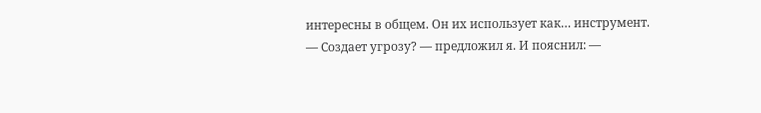интересны в общем. Он их использует как… инструмент.
— Создает угрозу? — предложил я. И пояснил: —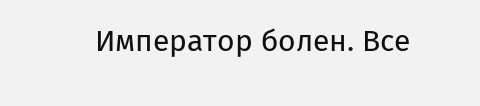Император болен. Все